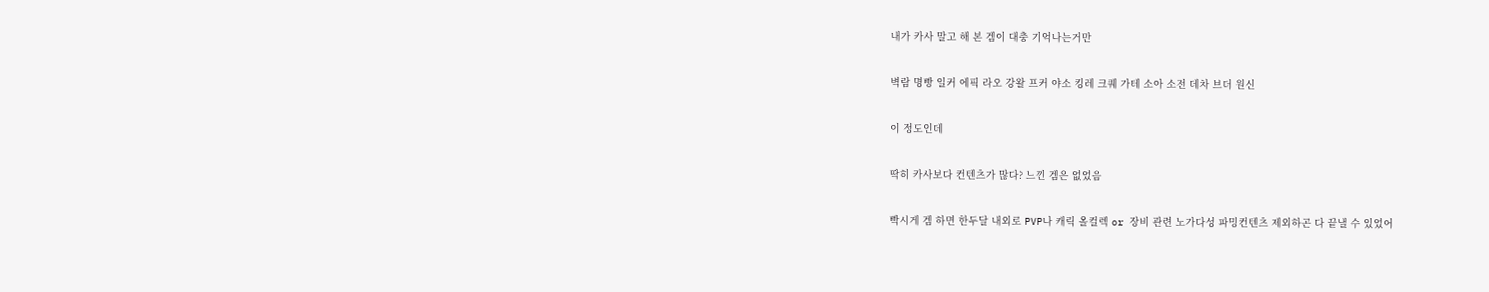내가 카사 말고 해 본 겜이 대충 기억나는거만

벽람 명빵 일커 에픽 라오 강왈 프커 야소 킹레 크퀘 가테 소아 소전 데차 브더 원신

이 정도인데

딱히 카사보다 컨텐츠가 많다? 느낀 겜은 없었음

빡시게 겜 하면 한두달 내외로 PVP나 캐릭 올컬렉 or 장비 관련 노가다성 파밍컨텐츠 제외하곤 다 끝낼 수 있었어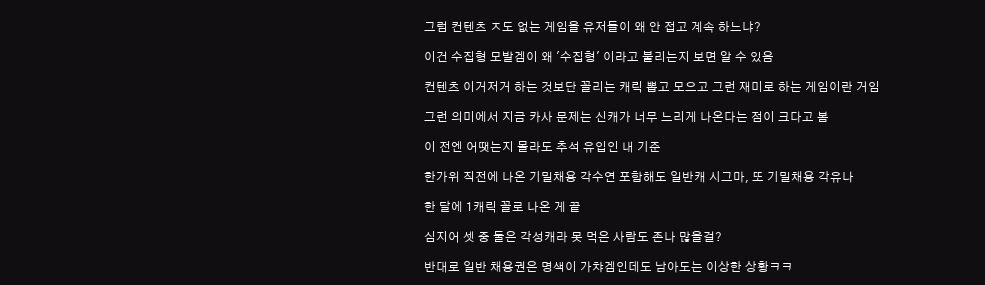그럼 컨텐츠 ㅈ도 없는 게임을 유저들이 왜 안 접고 계속 하느냐?

이건 수집형 모발겜이 왜 '수집형' 이라고 불리는지 보면 알 수 있음

컨텐츠 이거저거 하는 것보단 꼴리는 캐릭 뽑고 모으고 그런 재미로 하는 게임이란 거임

그런 의미에서 지금 카사 문제는 신캐가 너무 느리게 나온다는 점이 크다고 봄

이 전엔 어땟는지 몰라도 추석 유입인 내 기준

한가위 직전에 나온 기밀채용 각수연 포함해도 일반캐 시그마, 또 기밀채용 각유나

한 달에 1캐릭 꼴로 나온 게 끝

심지어 셋 중 둘은 각성캐라 못 먹은 사람도 존나 많을걸?

반대로 일반 채용권은 명색이 가챠겜인데도 남아도는 이상한 상황ㅋㅋ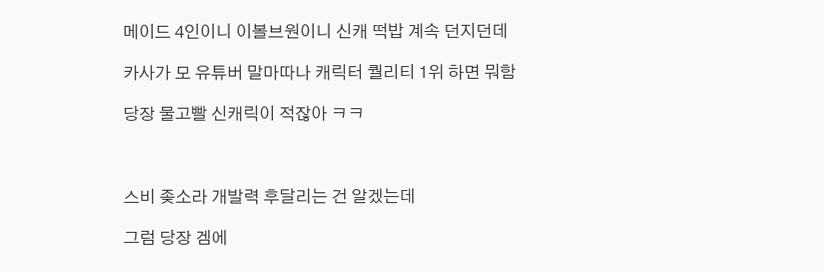메이드 4인이니 이볼브원이니 신캐 떡밥 계속 던지던데

카사가 모 유튜버 말마따나 캐릭터 퀄리티 1위 하면 뭐함

당장 물고빨 신캐릭이 적잖아 ㅋㅋ



스비 좆소라 개발력 후달리는 건 알겠는데

그럼 당장 겜에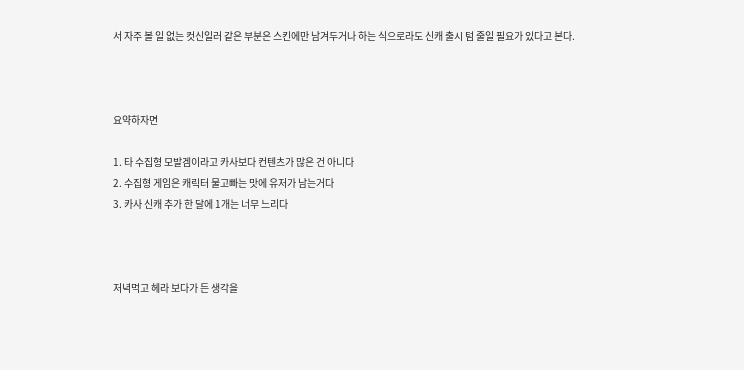서 자주 볼 일 없는 컷신일러 같은 부분은 스킨에만 남겨두거나 하는 식으로라도 신캐 출시 텀 줄일 필요가 있다고 본다.



요약하자면

1. 타 수집형 모발겜이라고 카사보다 컨텐츠가 많은 건 아니다
2. 수집형 게임은 캐릭터 물고빠는 맛에 유저가 남는거다
3. 카사 신캐 추가 한 달에 1개는 너무 느리다



저녁먹고 헤라 보다가 든 생각을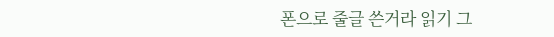폰으로 줄글 쓴거라 읽기 그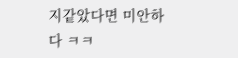지같았다면 미안하다 ㅋㅋ